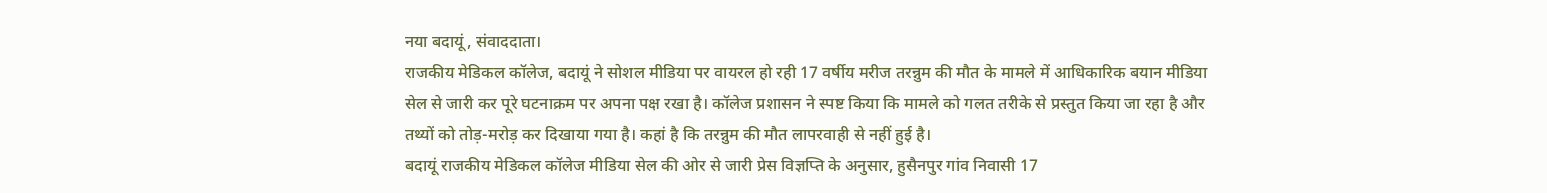नया बदायूं, संवाददाता।
राजकीय मेडिकल कॉलेज, बदायूं ने सोशल मीडिया पर वायरल हो रही 17 वर्षीय मरीज तरन्नुम की मौत के मामले में आधिकारिक बयान मीडिया सेल से जारी कर पूरे घटनाक्रम पर अपना पक्ष रखा है। कॉलेज प्रशासन ने स्पष्ट किया कि मामले को गलत तरीके से प्रस्तुत किया जा रहा है और तथ्यों को तोड़-मरोड़ कर दिखाया गया है। कहां है कि तरन्नुम की मौत लापरवाही से नहीं हुई है।
बदायूं राजकीय मेडिकल कॉलेज मीडिया सेल की ओर से जारी प्रेस विज्ञप्ति के अनुसार, हुसैनपुर गांव निवासी 17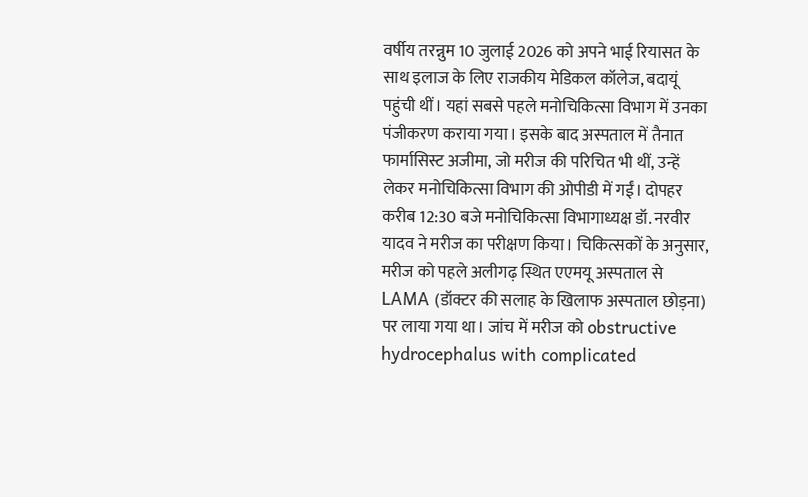वर्षीय तरन्नुम 10 जुलाई 2026 को अपने भाई रियासत के साथ इलाज के लिए राजकीय मेडिकल कॉलेज, बदायूं पहुंची थीं। यहां सबसे पहले मनोचिकित्सा विभाग में उनका पंजीकरण कराया गया। इसके बाद अस्पताल में तैनात फार्मासिस्ट अजीमा, जो मरीज की परिचित भी थीं, उन्हें लेकर मनोचिकित्सा विभाग की ओपीडी में गईं। दोपहर करीब 12:30 बजे मनोचिकित्सा विभागाध्यक्ष डॉ. नरवीर यादव ने मरीज का परीक्षण किया। चिकित्सकों के अनुसार, मरीज को पहले अलीगढ़ स्थित एएमयू अस्पताल से LAMA (डॉक्टर की सलाह के खिलाफ अस्पताल छोड़ना) पर लाया गया था। जांच में मरीज को obstructive hydrocephalus with complicated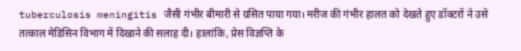tuberculosis meningitis जैसी गंभीर बीमारी से ग्रसित पाया गया। मरीज की गंभीर हालत को देखते हुए डॉक्टरों ने उसे तत्काल मेडिसिन विभाग में दिखाने की सलाह दी। हालांकि, प्रेस विज्ञप्ति के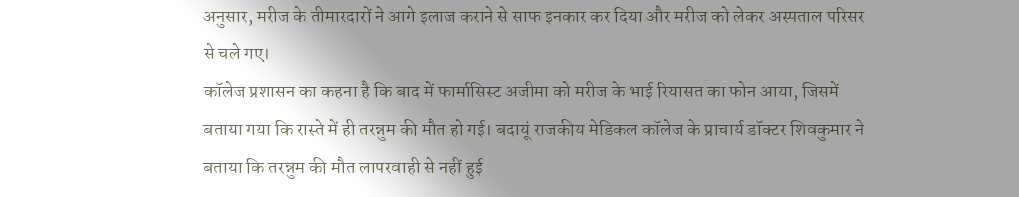अनुसार, मरीज के तीमारदारों ने आगे इलाज कराने से साफ इनकार कर दिया और मरीज को लेकर अस्पताल परिसर से चले गए।
कॉलेज प्रशासन का कहना है कि बाद में फार्मासिस्ट अजीमा को मरीज के भाई रियासत का फोन आया, जिसमें बताया गया कि रास्ते में ही तरन्नुम की मौत हो गई। बदायूं राजकीय मेडिकल कॉलेज के प्राचार्य डॉक्टर शिवकुमार ने बताया कि तरन्नुम की मौत लापरवाही से नहीं हुई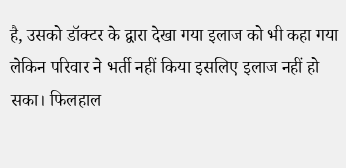है, उसको डॉक्टर के द्वारा देखा गया इलाज को भी कहा गया लेकिन परिवार ने भर्ती नहीं किया इसलिए इलाज नहीं हो सका। फिलहाल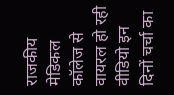राजकीय मेडिकल कॉलेज से वायरल हो रही वीडियो इन दिनों चर्चा का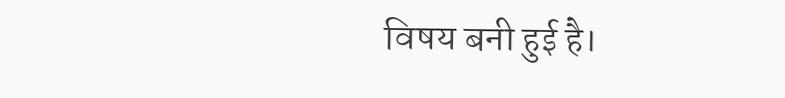विषय बनी हुई है।